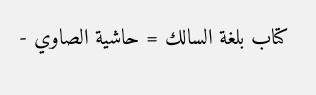كتاب بلغة السالك = حاشية الصاوي -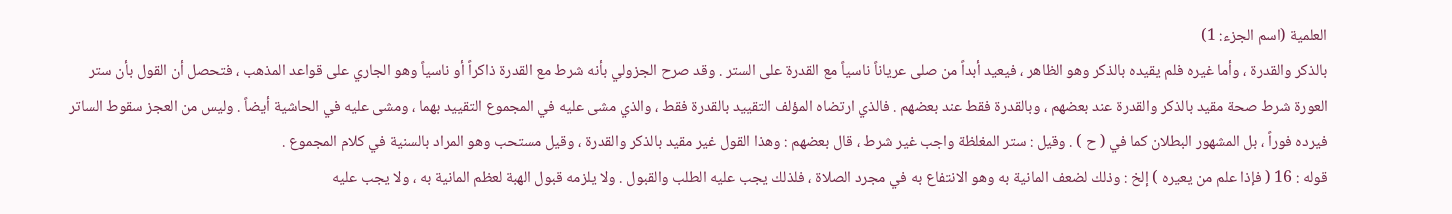العلمية (اسم الجزء: 1)
بالذكر والقدرة ، وأما غيره فلم يقيده بالذكر وهو الظاهر ، فيعيد أبداً من صلى عرياناً ناسياً مع القدرة على الستر . وقد صرح الجزولي بأنه شرط مع القدرة ذاكراً أو ناسياً وهو الجاري على قواعد المذهب ، فتحصل أن القول بأن ستر العورة شرط صحة مقيد بالذكر والقدرة عند بعضهم ، وبالقدرة فقط عند بعضهم . فالذي ارتضاه المؤلف التقييد بالقدرة فقط ، والذي مشى عليه في المجموع التقييد بهما ، ومشى عليه في الحاشية أيضاً . وليس من العجز سقوط الساتر فيرده فوراً ، بل المشهور البطلان كما في ( ح ) . وقيل : ستر المغلظة واجب غير شرط ، قال بعضهم : وهذا القول غير مقيد بالذكر والقدرة ، وقيل مستحب وهو المراد بالسنية في كلام المجموع .
قوله : 16 ( فإذا علم من يعيره ) إلخ : وذلك لضعف المانية به وهو الانتفاع به في مجرد الصلاة ، فلذلك يجب عليه الطلب والقبول . ولا يلزمه قبول الهبة لعظم المانية به ، ولا يجب عليه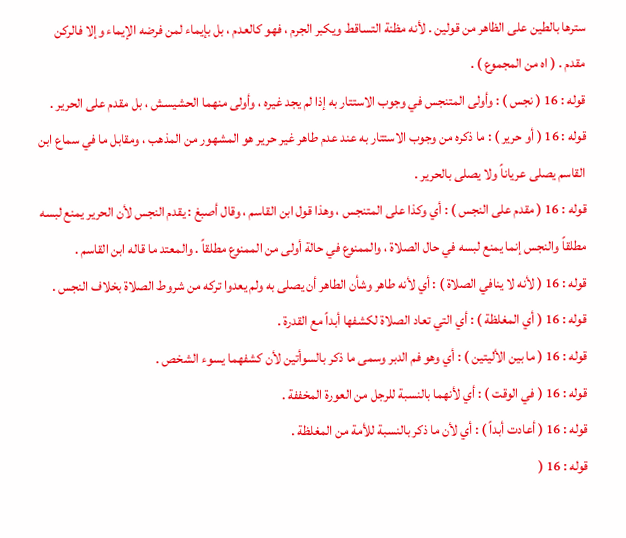سترها بالطين على الظاهر من قولين . لأنه مظنة التساقط ويكبر الجرم ، فهو كالعدم ، بل بإيماء لمن فرضه الإيماء وإلا فالركن مقدم . ( اه من المجموع ) .
قوله : 16 ( نجس ) : وأولى المتنجس في وجوب الاستتار به إذا لم يجد غيره ، وأولى منهما الحشيسش ، بل مقدم على الحرير .
قوله : 16 ( أو حرير ) : ما ذكره من وجوب الاستتار به عند عدم طاهر غير حرير هو المشهور من المذهب ، ومقابل ما في سماع ابن القاسم يصلى عرياناً ولا يصلى بالحرير .
قوله : 16 ( مقدم على النجس ) : أي وكذا على المتنجس ، وهذا قول ابن القاسم ، وقال أصبغ : يقدم النجس لأن الحرير يمنع لبسه مطلقاً والنجس إنما يمنع لبسه في حال الصلاة ، والممنوع في حالة أولى من الممنوع مطلقاً . والمعتد ما قاله ابن القاسم .
قوله : 16 ( لأنه لا ينافي الصلاة ) : أي لأنه طاهر وشأن الطاهر أن يصلى به ولم يعدوا تركه من شروط الصلاة بخلاف النجس .
قوله : 16 ( أي المغلظة ) : أي التي تعاد الصلاة لكشفها أبداً مع القدرة .
قوله : 16 ( ما بين الأليتين ) : أي وهو فم الدبر وسمى ما ذكر بالسوأتين لأن كشفهما يسوء الشخص .
قوله : 16 ( في الوقت ) : أي لأنهما بالنسبة للرجل من العورة المخففة .
قوله : 16 ( أعادت أبداً ) : أي لأن ما ذكر بالنسبة للأمة من المغلظة .
قوله : 16 (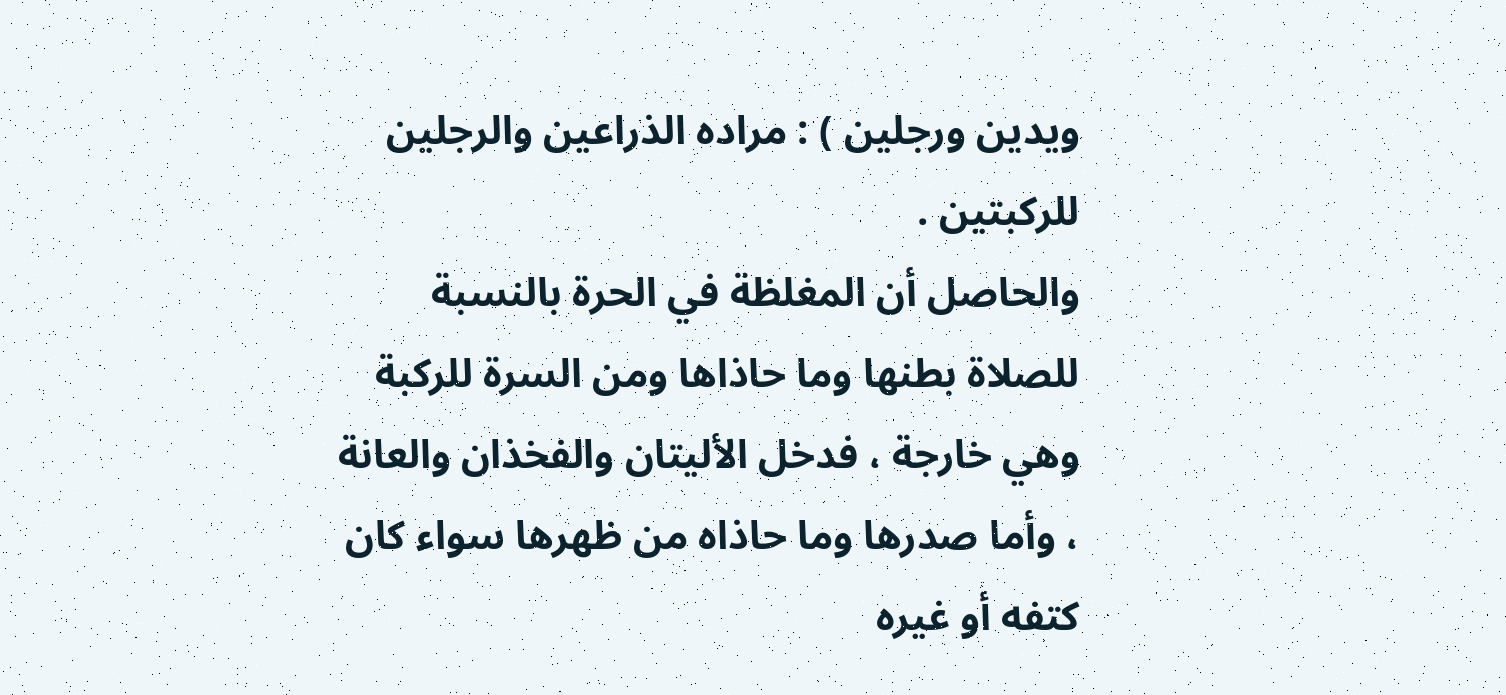ويدين ورجلين ) : مراده الذراعين والرجلين للركبتين .
والحاصل أن المغلظة في الحرة بالنسبة للصلاة بطنها وما حاذاها ومن السرة للركبة وهي خارجة ، فدخل الأليتان والفخذان والعانة ، وأما صدرها وما حاذاه من ظهرها سواء كان كتفه أو غيره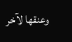وعنقها لآخر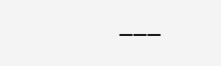___